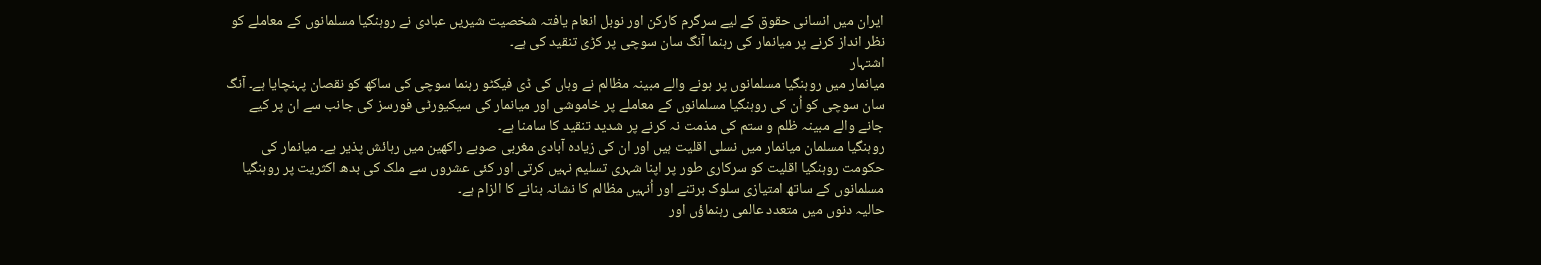ایران میں انسانی حقوق کے لیے سرگرم کارکن اور نوبل انعام یافتہ شخصیت شیریں عبادی نے روہنگیا مسلمانوں کے معاملے کو نظر انداز کرنے پر میانمار کی رہنما آنگ سان سوچی پر کڑی تنقید کی ہے۔
اشتہار
میانمار میں روہنگیا مسلمانوں پر ہونے والے مبینہ مظالم نے وہاں کی ڈی فیکٹو رہنما سوچی کی ساکھ کو نقصان پہنچایا ہے۔ آنگ سان سوچی کو اُن کی روہنگیا مسلمانوں کے معاملے پر خاموشی اور میانمار کی سیکیورٹی فورسز کی جانب سے ان پر کیے جانے والے مبینہ ظلم و ستم کی مذمت نہ کرنے پر شدید تنقید کا سامنا ہے۔
روہنگیا مسلمان میانمار میں نسلی اقلیت ہیں اور ان کی زیادہ آبادی مغربی صوبے راکھین میں رہائش پذیر ہے۔ میانمار کی حکومت روہنگیا اقلیت کو سرکاری طور پر اپنا شہری تسلیم نہیں کرتی اور کئی عشروں سے ملک کی بدھ اکثریت پر روہنگیا مسلمانوں کے ساتھ امتیازی سلوک برتنے اور اُنہیں مظالم کا نشانہ بنانے کا الزام ہے۔
حالیہ دنوں میں متعدد عالمی رہنماؤں اور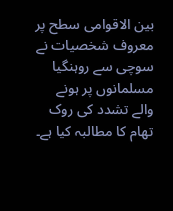بین الاقوامی سطح پر معروف شخصیات نے سوچی سے روہنگیا مسلمانوں پر ہونے والے تشدد کی روک تھام کا مطالبہ کیا ہے۔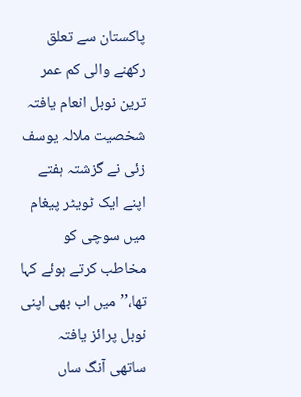پاکستان سے تعلق رکھنے والی کم عمر ترین نوبل انعام یافتہ شخصیت ملالہ یوسف زئی نے گزشتہ ہفتے اپنے ایک ٹویٹر پیغام میں سوچی کو مخاطب کرتے ہوئے کہا تھا،’’میں اب بھی اپنی نوبل پرائز یافتہ ساتھی آنگ ساں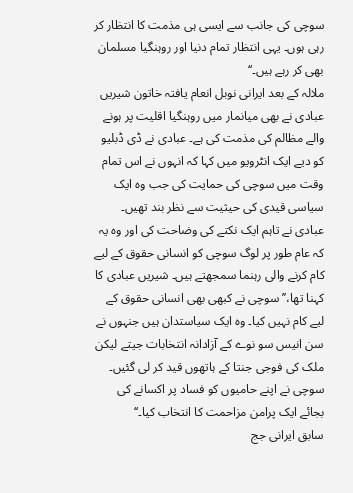سوچی کی جانب سے ایسی ہی مذمت کا انتظار کر رہی ہوں۔ یہی انتظار تمام دنیا اور روہنگیا مسلمان بھی کر رہے ہیں۔‘‘
ملالہ کے بعد ایرانی نوبل انعام یافتہ خاتون شیریں عبادی نے بھی میانمار میں روہنگیا اقلیت پر ہونے والے مظالم کی مذمت کی ہے۔ عبادی نے ڈی ڈبلیو کو دیے ایک انٹرویو میں کہا کہ انہوں نے اس تمام وقت میں سوچی کی حمایت کی جب وہ ایک سیاسی قیدی کی حیثیت سے نظر بند تھیں۔
عبادی نے تاہم ایک نکتے کی وضاحت کی اور وہ یہ کہ عام طور پر لوگ سوچی کو انسانی حقوق کے لیے کام کرنے والی رہنما سمجھتے ہیں۔ شیریں عبادی کا کہنا تھا،’’ سوچی نے کبھی بھی انسانی حقوق کے لیے کام نہیں کیا۔ وہ ایک سیاستدان ہیں جنہوں نے سن انیس سو نوے کے آزادانہ انتخابات جیتے لیکن ملک کی فوجی جنتا کے ہاتھوں قید کر لی گئیں۔ سوچی نے اپنے حامیوں کو فساد پر اکسانے کی بجائے ایک پرامن مزاحمت کا انتخاب کیا۔‘‘
سابق ایرانی جج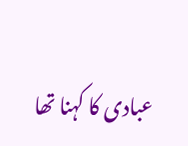عبادی کا کہنا تھا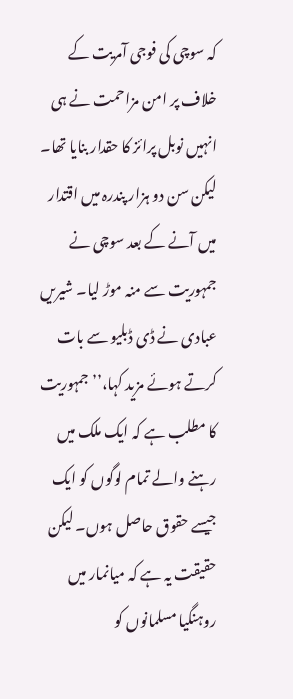کہ سوچی کی فوجی آمریت کے خلاف پر امن مزاحمت نے ہی انہیں نوبل پرائز کا حقدار بنایا تھا۔ لیکن سن دو ہزار پندرہ میں اقتدار میں آنے کے بعد سوچی نے جمہوریت سے منہ موڑ لیا۔ شیریں عبادی نے ڈی ڈبلیو سے بات کرتے ہوئے مزید کہا،’’ جمہوریت کا مطلب ہے کہ ایک ملک میں رہنے والے تمام لوگوں کو ایک جیسے حقوق حاصل ہوں۔ لیکن حقیقت یہ ہے کہ میانمار میں روہنگیا مسلمانوں کو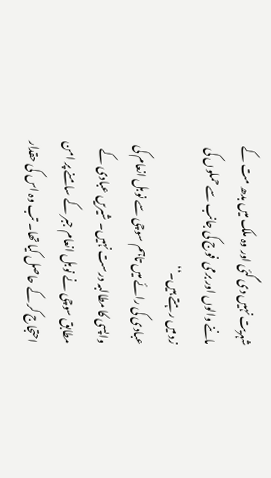شہریت نہیں دی گئی اور وہ ملک میں بدھ مت کے ماننے والوں اور برمی فوج کی جانب سے حملوں کی زد میں رہتے ہیں۔‘‘
عبادی کی رائے میں تاہم سوچی سے نوبل انعام کی واپسی کا مطالبہ درست نہیں۔ شیریں عبادی کے مطابق سوچی نے نوبل انعام جبر کے سامنے پر امن احتجاج کر کے حاصل کیا تھا۔ تب وہ اس کی حقدار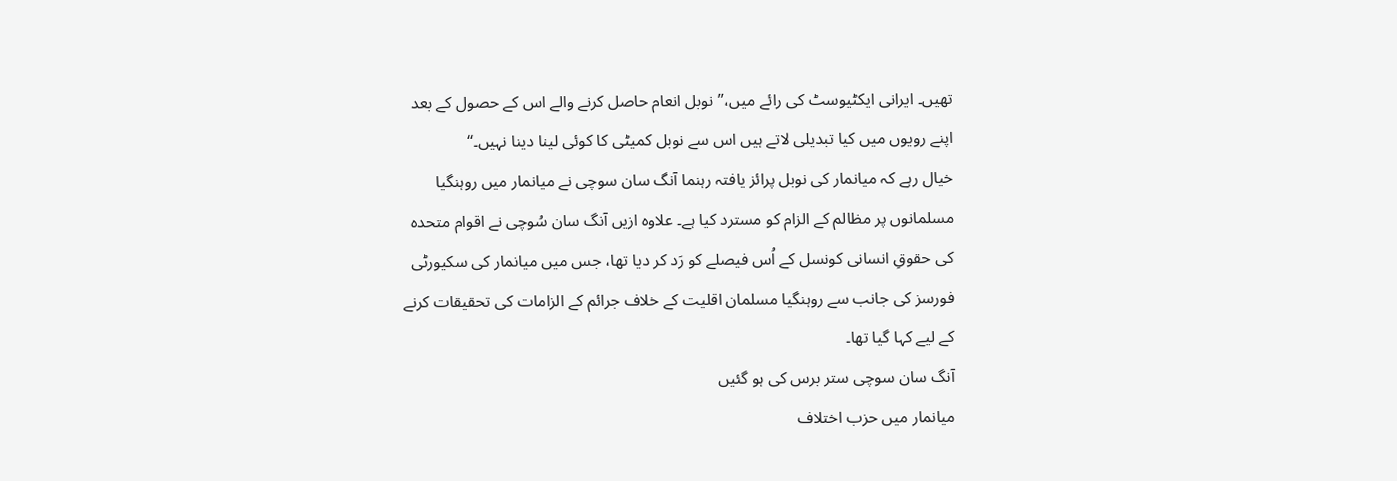تھیں۔ ایرانی ایکٹیوسٹ کی رائے میں،’’نوبل انعام حاصل کرنے والے اس کے حصول کے بعد اپنے رویوں میں کیا تبدیلی لاتے ہیں اس سے نوبل کمیٹی کا کوئی لینا دینا نہیں۔‘‘
خیال رہے کہ میانمار کی نوبل پرائز یافتہ رہنما آنگ سان سوچی نے میانمار میں روہنگیا مسلمانوں پر مظالم کے الزام کو مسترد کیا ہے۔ علاوہ ازیں آنگ سان سُوچی نے اقوام متحدہ کی حقوقِ انسانی کونسل کے اُس فیصلے کو رَد کر دیا تھا، جس میں میانمار کی سکیورٹی فورسز کی جانب سے روہنگیا مسلمان اقلیت کے خلاف جرائم کے الزامات کی تحقیقات کرنے کے لیے کہا گیا تھا۔
آنگ سان سوچی ستر برس کی ہو گئیں
میانمار میں حزب اختلاف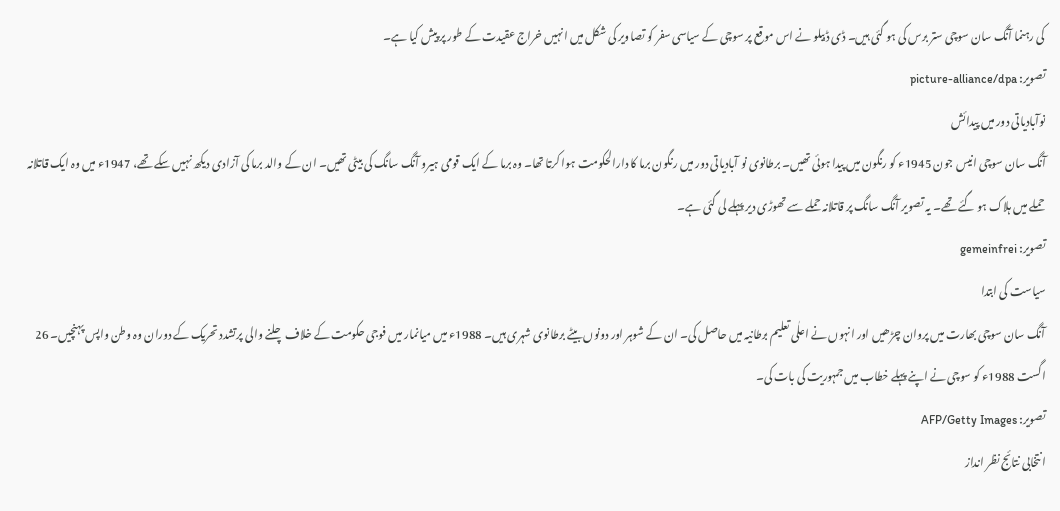کی رہنما آنگ سان سوچی ستر برس کی ہو گئی ہیں۔ ڈی ڈبیلو نے اس موقع پر سوچی کے سیاسی سفر کو تصاویر کی شکل میں انہیں خراج عقیدت کے طور پر پیش کیا ہے۔
تصویر: picture-alliance/dpa
نوآبادیاتی دور میں پیدائش
آنگ سان سوچی انیس جون 1945ء کو رنگون میں پیدا ہوئی تھیں۔ برطانوی نو آبادیاتی دور میں رنگون برما کا دارالحکومت ہوا کرتا تھا۔ وہ برما کے ایک قومی ہیرو آنگ سانگ کی بیٹی تھیں۔ ان کے والد برما کی آزادی دیکھ نہیں سکے تھے، 1947ء میں وہ ایک قاتلانہ حملے میں ہلاک ہو گئے تھے۔ یہ تصویر آنگ سانگ پر قاتلانہ حملے سے تھوڑی دیر پہلے لی گئی ہے۔
تصویر: gemeinfrei
سیاست کی ابتدا
آنگ سان سوچی بھارت میں پروان چڑھیں اور انہوں نے اعلٰی تعلیم برطانیہ میں حاصل کی۔ ان کے شوہر اور دونوں بیٹے برطانوی شہری ہیں۔ 1988ء میں میانمار میں فوجی حکومت کے خلاف چلنے والی پرتشدد تحریک کے دوران وہ وطن واپس پہنچیں۔ 26 اگست 1988ء کو سوچی نے اپنے پہلے خطاب میں جمہوریت کی بات کی۔
تصویر: AFP/Getty Images
انتخابی نتائج نظر انداز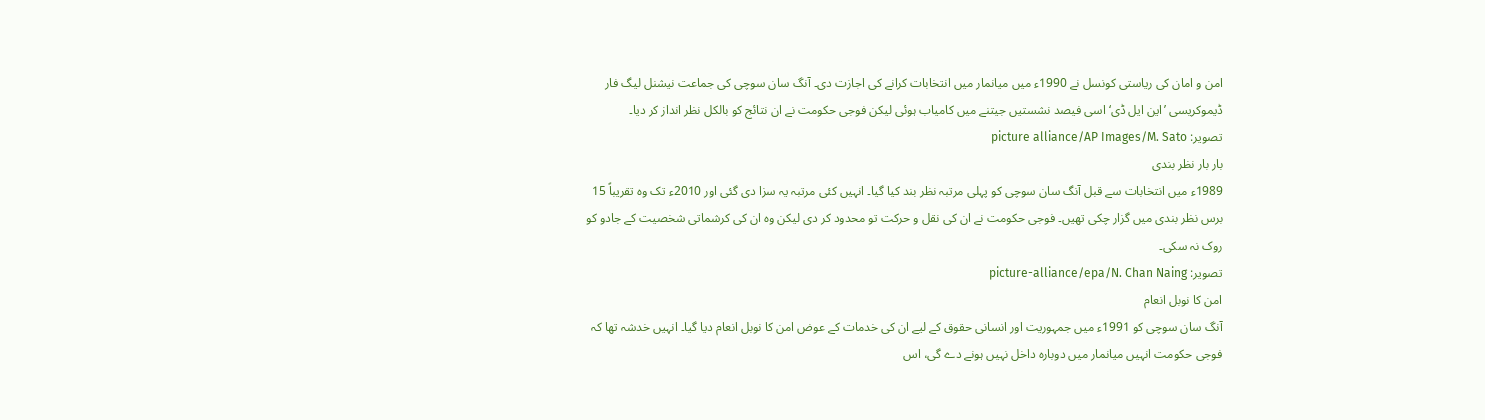امن و امان کی ریاستی کونسل نے 1990ء میں میانمار میں انتخابات کرانے کی اجازت دی۔ آنگ سان سوچی کی جماعت نیشنل لیگ فار ڈیموکریسی ’این ایل ڈی‘ اسی فیصد نشستیں جیتنے میں کامیاب ہوئی لیکن فوجی حکومت نے ان نتائج کو بالکل نظر انداز کر دیا۔
تصویر: picture alliance/AP Images/M. Sato
بار بار نظر بندی
1989ء میں انتخابات سے قبل آنگ سان سوچی کو پہلی مرتبہ نظر بند کیا گیا۔ انہیں کئی مرتبہ یہ سزا دی گئی اور 2010ء تک وہ تقریباً 15 برس نظر بندی میں گزار چکی تھیں۔ فوجی حکومت نے ان کی نقل و حرکت تو محدود کر دی لیکن وہ ان کی کرشماتی شخصیت کے جادو کو روک نہ سکی۔
تصویر: picture-alliance/epa/N. Chan Naing
امن کا نوبل انعام
آنگ سان سوچی کو 1991ء میں جمہوریت اور انسانی حقوق کے لیے ان کی خدمات کے عوض امن کا نوبل انعام دیا گیا۔ انہیں خدشہ تھا کہ فوجی حکومت انہیں میانمار میں دوبارہ داخل نہیں ہونے دے گی، اس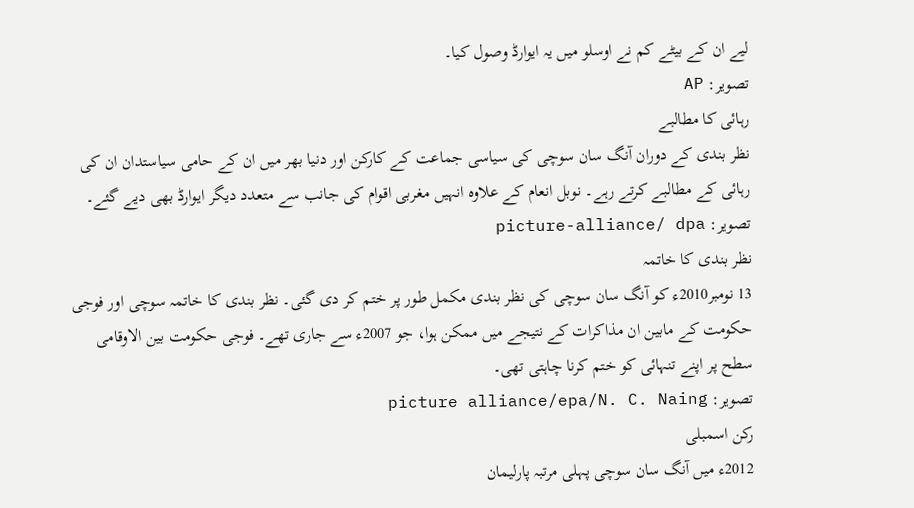لیے ان کے بیٹے کم نے اوسلو میں یہ ایوارڈ وصول کیا۔
تصویر: AP
رہائی کا مطالبے
نظر بندی کے دوران آنگ سان سوچی کی سیاسی جماعت کے کارکن اور دنیا بھر میں ان کے حامی سیاستدان ان کی رہائی کے مطالبے کرتے رہے۔ نوبل انعام کے علاوہ انہیں مغربی اقوام کی جانب سے متعدد دیگر ایوارڈ بھی دیے گئے۔
تصویر: picture-alliance/ dpa
نظر بندی کا خاتمہ
13 نومبر2010ء کو آنگ سان سوچی کی نظر بندی مکمل طور پر ختم کر دی گئی۔ نظر بندی کا خاتمہ سوچی اور فوجی حکومت کے مابین ان مذاکرات کے نتیجے میں ممکن ہوا، جو 2007ء سے جاری تھے۔ فوجی حکومت بین الاوقامی سطح پر اپنے تنہائی کو ختم کرنا چاہتی تھی۔
تصویر: picture alliance/epa/N. C. Naing
رکن اسمبلی
2012ء میں آنگ سان سوچی پہلی مرتبہ پارلیمان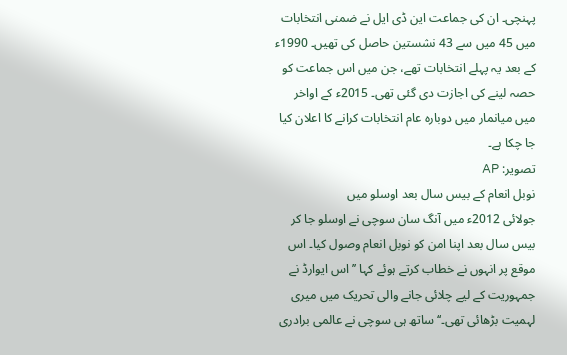پہنچی۔ ان کی جماعت این ڈی ایل نے ضمنی انتخابات میں 45 میں سے 43 نشستین حاصل کی تھیں۔ 1990ء کے بعد یہ پہلے انتخابات تھے، جن میں اس جماعت کو حصہ لینے کی اجازت دی گئی تھی۔ 2015ء کے اواخر میں میانمار میں دوبارہ عام انتخابات کرانے کا اعلان کیا جا چکا ہے۔
تصویر: AP
نوبل انعام کے بیس سال بعد اوسلو میں
جولائی 2012ء میں آنگ سان سوچی نے اوسلو جا کر بیس سال بعد اپنا امن کو نوبل انعام وصول کیا۔ اس موقع پر انہوں نے خطاب کرتے ہوئے کہا ’’ اس ایوارڈ نے جمہوریت کے لیے چلائی جانے والی تحریک میں میری لہمیت بڑھائی تھی۔‘‘ ساتھ ہی سوچی نے عالمی برادری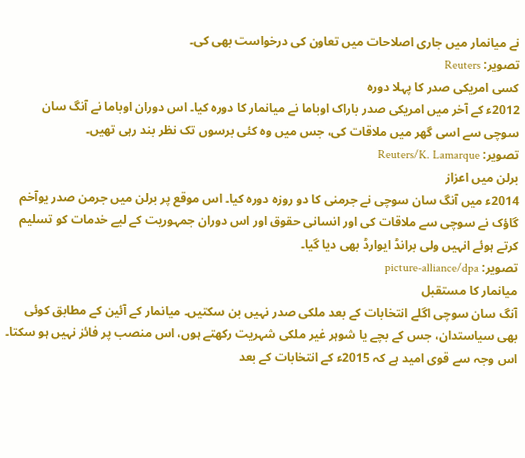نے میانمار میں جاری اصلاحات میں تعاون کی درخواست بھی کی۔
تصویر: Reuters
کسی امریکی صدر کا پہلا دورہ
2012ء کے آخر میں امریکی صدر باراک اوباما نے میانمار کا دورہ کیا۔ اس دوران اوباما نے آنگ سان سوچی سے اسی گھر میں ملاقات کی، جس میں وہ کئی برسوں تک نظر بند رہی تھیں۔
تصویر: Reuters/K. Lamarque
برلن میں اعزاز
2014ء میں آنگ سان سوچی نے جرمنی کا دو روزہ دورہ کیا۔ اس موقع پر برلن میں جرمن صدر یوآخم گاؤک نے سوچی سے ملاقات کی اور انسانی حقوق اور اس دوران جمہوریت کے لیے خدمات کو تسلیم کرتے ہوئے انہیں ولی برانڈ ایوارڈ بھی دیا گیا۔
تصویر: picture-alliance/dpa
میانمار کا مستقبل
آنگ سان سوچی اگلے انتخابات کے بعد ملکی صدر نہیں بن سکتیں۔ میانمار کے آئین کے مطابق کوئی بھی سیاستدان، جس کے بچے یا شوہر غیر ملکی شہریت رکھتے ہوں، اس منصب پر فائز نہیں ہو سکتا۔ اس وجہ سے قوی امید ہے کہ 2015ء کے انتخابات کے بعد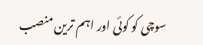سوچی کو کوئی اور اہم ترین منصب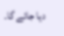دیا جائے گا۔